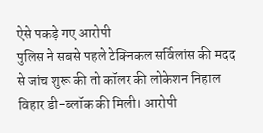ऐसे पकड़े गए आरोपी
पुलिस ने सबसे पहले टेक्निकल सर्विलांस की मदद से जांच शुरू की तो कॉलर की लोकेशन निहाल विहार डी-ब्लॉक की मिली। आरोपी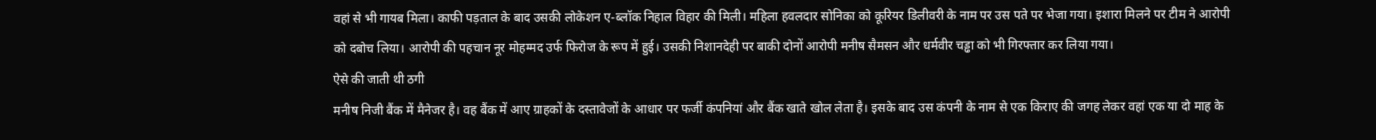वहां से भी गायब मिला। काफी पड़ताल के बाद उसकी लोकेशन ए-ब्लॉक निहाल विहार की मिली। महिला हवलदार सोनिका को कूरियर डिलीवरी के नाम पर उस पते पर भेजा गया। इशारा मिलने पर टीम ने आरोपी को दबोच लिया। आरोपी की पहचान नूर मोहम्मद उर्फ फिरोज के रूप में हुई। उसकी निशानदेही पर बाकी दोनों आरोपी मनीष सैमसन और धर्मवीर चड्ढा को भी गिरफ्तार कर लिया गया।
ऐसे की जाती थी ठगी
मनीष निजी बैंक में मैनेजर है। वह बैंक में आए ग्राहकों के दस्तावेजों के आधार पर फर्जी कंपनियां और बैंक खाते खोल लेता है। इसके बाद उस कंपनी के नाम से एक किराए की जगह लेकर वहां एक या दो माह के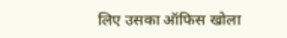लिए उसका ऑफिस खोला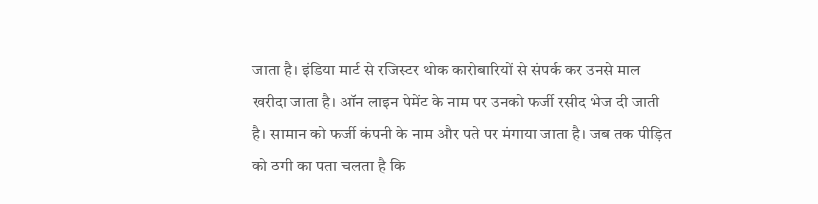जाता है। इंडिया मार्ट से रजिस्टर थोक कारोबारियों से संपर्क कर उनसे माल खरीदा जाता है। ऑन लाइन पेमेंट के नाम पर उनको फर्जी रसीद भेज दी जाती है। सामान को फर्जी कंपनी के नाम और पते पर मंगाया जाता है। जब तक पीड़ित को ठगी का पता चलता है कि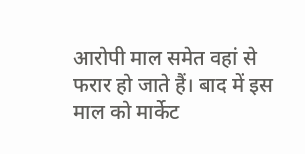आरोपी माल समेत वहां से फरार हो जाते हैं। बाद में इस माल को मार्केट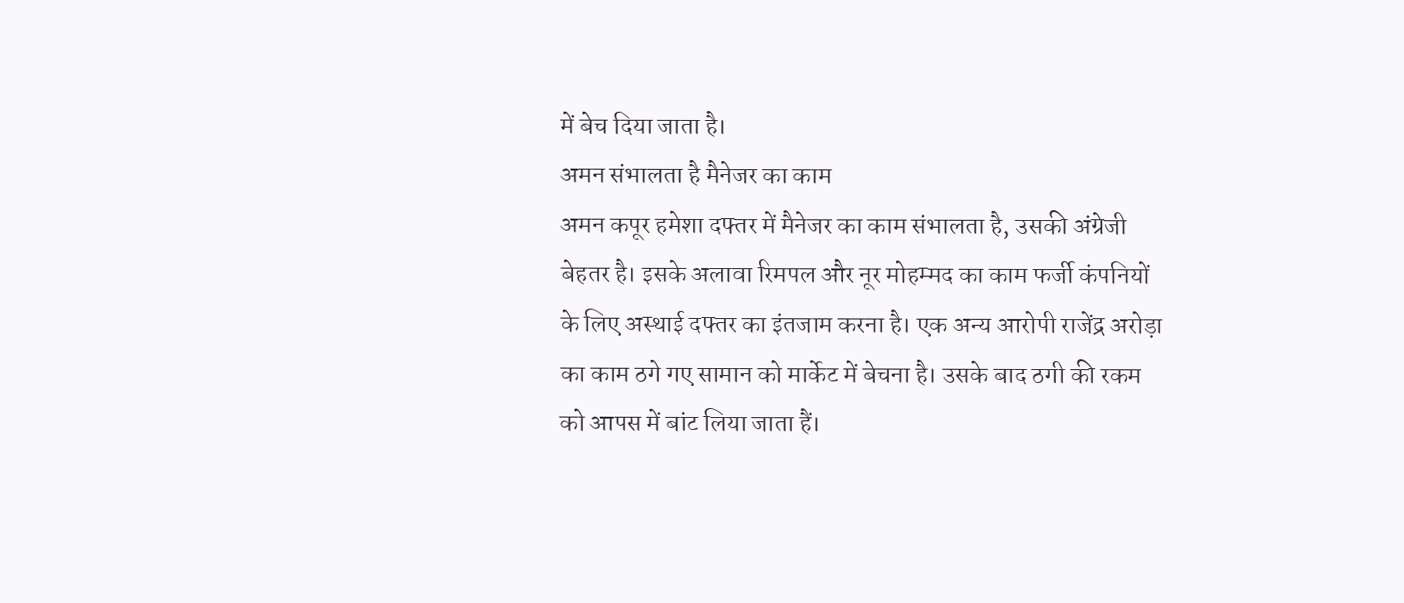में बेच दिया जाता है।
अमन संभालता है मैनेजर का काम
अमन कपूर हमेशा दफ्तर में मैनेजर का काम संभालता है, उसकी अंग्रेजी बेहतर है। इसके अलावा रिमपल और नूर मोहम्मद का काम फर्जी कंपनियों के लिए अस्थाई दफ्तर का इंतजाम करना है। एक अन्य आरोपी राजेंद्र अरोड़ा का काम ठगे गए सामान को मार्केट में बेचना है। उसके बाद ठगी की रकम को आपस में बांट लिया जाता हैं।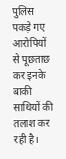पुलिस पकड़े गए आरोपियों से पूछताछ कर इनके बाकी साथियों की तलाश कर रही है।